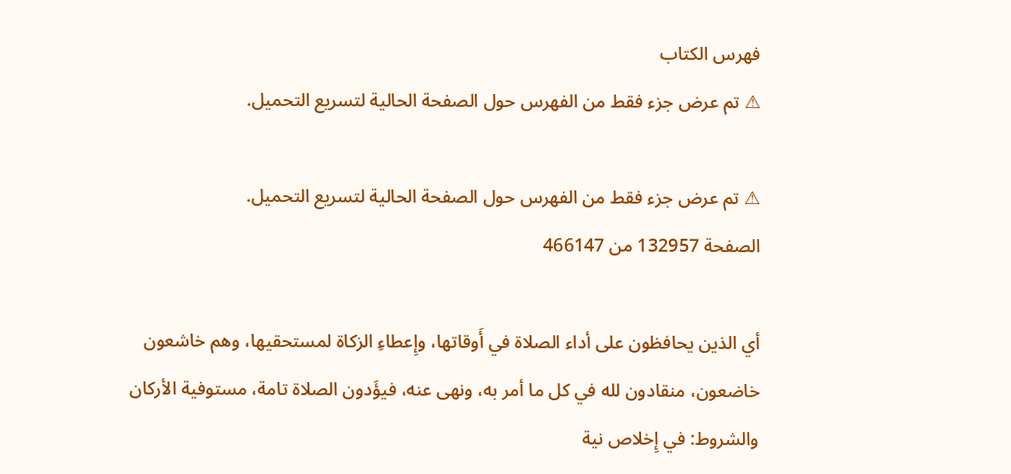فهرس الكتاب
⚠ تم عرض جزء فقط من الفهرس حول الصفحة الحالية لتسريع التحميل.

⚠ تم عرض جزء فقط من الفهرس حول الصفحة الحالية لتسريع التحميل.
الصفحة 132957 من 466147

أي الذين يحافظون على أداء الصلاة في أَوقاتها، وإِعطاءِ الزكاة لمستحقيها، وهم خاشعون خاضعون، منقادون لله في كل ما أمر به، ونهى عنه، فيؤَدون الصلاة تامة، مستوفية الأركان والشروط: في إِخلاص نية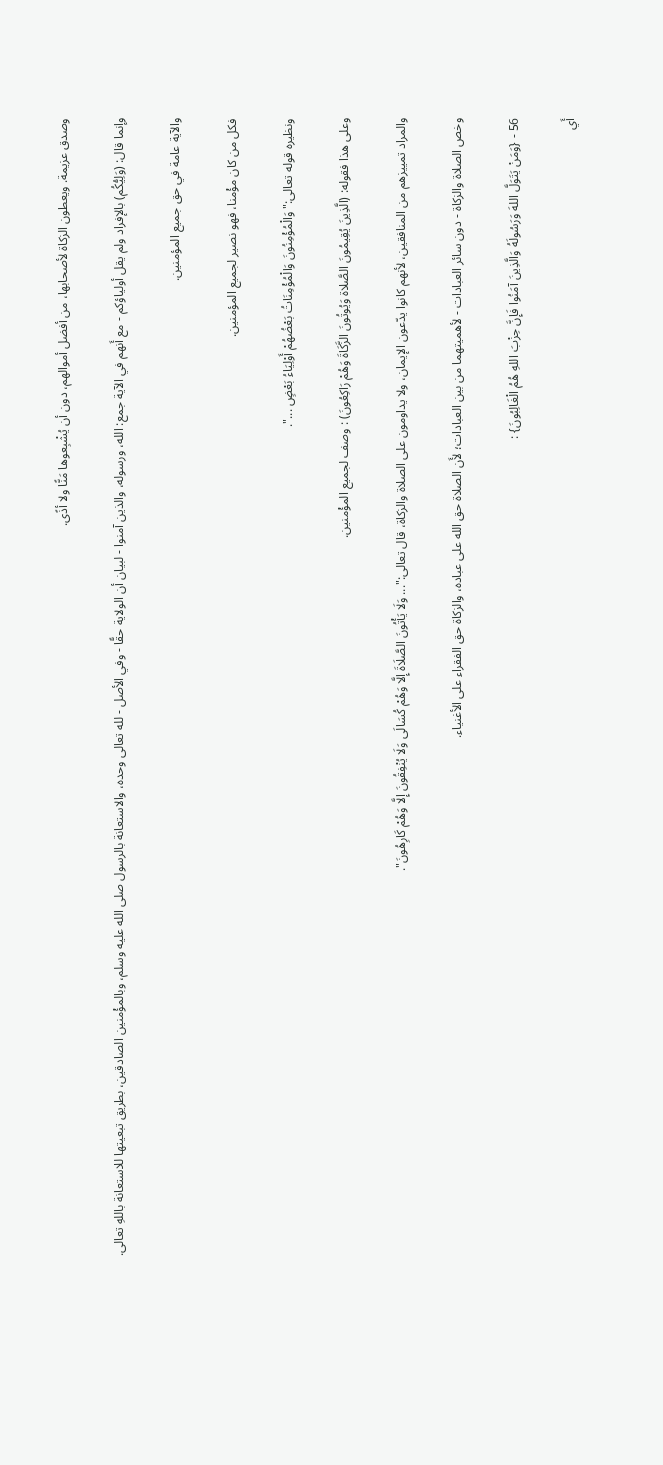وصدق عزيمة. ويعطون الزكاة لأصحابها، من أفضل أموالهم، دون أن يُشْبِعوها مَنًّا ولا أذًى.

وإنما قال: (وَلِيُّكُم) بالإفراد ولم يقل أولياؤكم - مع أَنهم في الآية جمع: الله، ورسوله، والذين آمنوا - لبيان أن الولاية حقًّا - وفي الأصل - لله تعالى وحده، والاستعانة بالرسول صلى الله عليه وسلم، وبالمؤْمنين الصادقين، بطريق تبعيتها للاستعانة باللهِ تعالى.

والآية عامة في حق جميع المؤمنين.

فكل من كان مؤْمنا، فهو نصير لجميع المؤمنين.

ونظيره قوله تعالى:"وَالْمُؤْمِنُونَ وَالْمُؤْمِنَاتُ بَعْضُهُمْ أَوْلِيَاءُ بَعْضٍ ...".

وعلى هذا فقوله: (الَّذِينَ يُقِيمُونَ الصَّلاة وَيُوتُونَ الزَّكَاةَ وَهُمْ رَاكِعُونَ) : وصف لجميع المؤْمنين.

والمراد تمييزهم من المنافقين، لأنهم كانوا يدّعون الإيمان، ولا يداومون على الصلاة والزكاة، قال تعالى:"... وَلَا يَأْتُونَ الصَّلَاةَ إِلَّا وَهُمْ كُسَالَى وَلَا يُنْفِقُونَ إِلَّا وَهُمْ كَارِهُونَ".

وخص الصلاة والزكاة - دون سائر العبادات - لأهميتهما من بين العبادات؛ لأَن الصلاة حق الله على عباده، والزكاة حق الفقراء على الأغنياء.

56 - {وَمَنْ يَتَوَلَّ اللهَ وَرَسُولَهُ وَالَّذِينَ آمَنُوا فَإِنَّ حِزْبَ اللهِ هُمُ الْغَالِبُونَ} :

أَي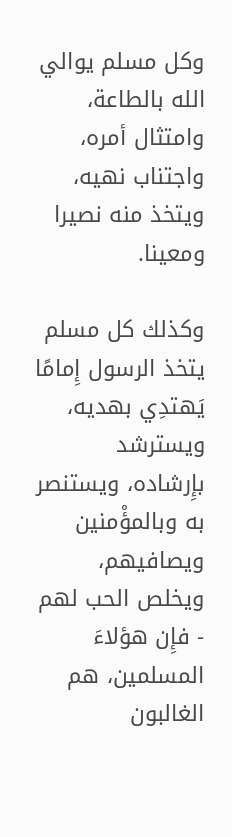وكل مسلم يوالي الله بالطاعة، وامتثال أمره، واجتناب نهيه، ويتخذ منه نصيرا ومعينا.

وكذلك كل مسلم يتخذ الرسول إِمامًا يَهتدِي بهديه، ويسترشد بإِرشاده، ويستنصر به وبالمؤْمنين ويصافيهم، ويخلص الحب لهم - فإِن هؤلاءَ المسلمين، هم الغالبون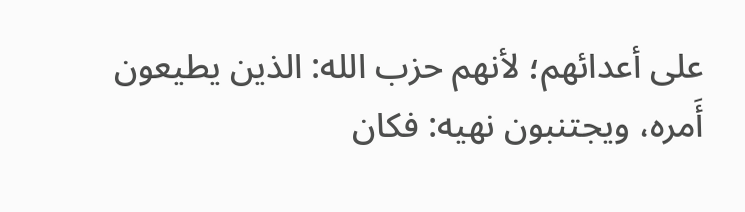على أعدائهم؛ لأنهم حزب الله: الذين يطيعون أَمره، ويجتنبون نهيه: فكان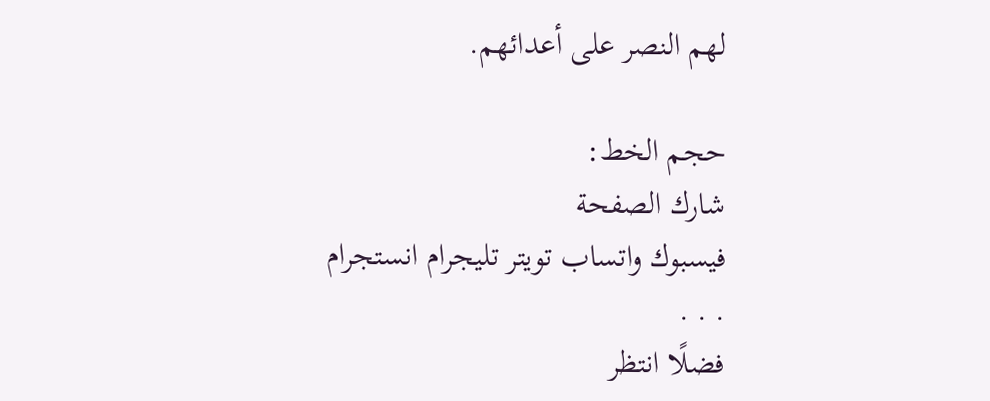لهم النصر على أعدائهم.

حجم الخط:
شارك الصفحة
فيسبوك واتساب تويتر تليجرام انستجرام
. . .
فضلًا انتظر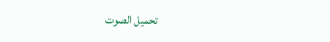تحميل الصوت